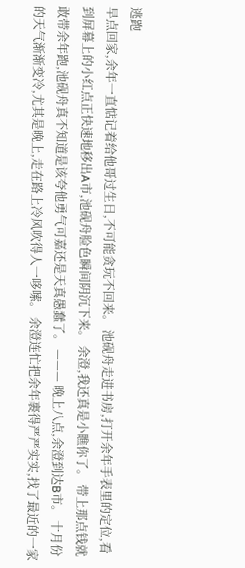逃跑
早点回家,余年一直惦记着给他哥过生日,不可能贪玩不回来。 池砚舟走进书房,打开余年手表里的定位,看到屏幕上的小红点正快速地移出A市,池砚舟脸色瞬间阴沉下来。 余澄,我还真是小瞧你了。 带上那点钱就敢带余年跑,池砚舟真不知道是该夸他勇气可嘉还是天真愚蠢了。 ——— 晚上八点,余澄到达B市。 十月份的天气渐渐变冷,尤其是晚上,走在路上冷风吹得人一哆嗦。 余澄连忙把余年裹得严严实实,找了最近的一家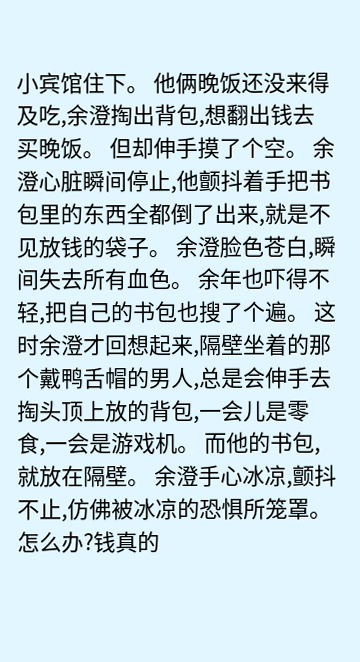小宾馆住下。 他俩晚饭还没来得及吃,余澄掏出背包,想翻出钱去买晚饭。 但却伸手摸了个空。 余澄心脏瞬间停止,他颤抖着手把书包里的东西全都倒了出来,就是不见放钱的袋子。 余澄脸色苍白,瞬间失去所有血色。 余年也吓得不轻,把自己的书包也搜了个遍。 这时余澄才回想起来,隔壁坐着的那个戴鸭舌帽的男人,总是会伸手去掏头顶上放的背包,一会儿是零食,一会是游戏机。 而他的书包,就放在隔壁。 余澄手心冰凉,颤抖不止,仿佛被冰凉的恐惧所笼罩。 怎么办?钱真的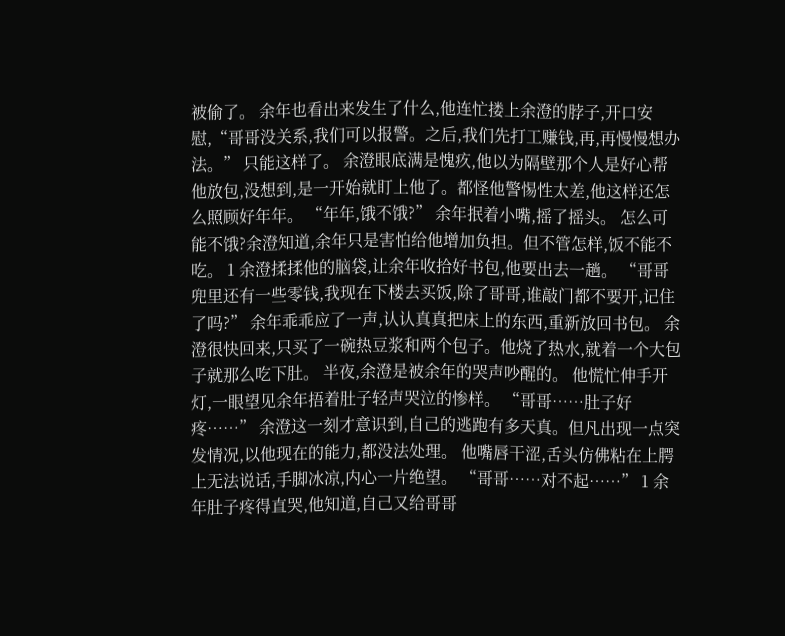被偷了。 余年也看出来发生了什么,他连忙搂上余澄的脖子,开口安慰,“哥哥没关系,我们可以报警。之后,我们先打工赚钱,再,再慢慢想办法。” 只能这样了。 余澄眼底满是愧疚,他以为隔壁那个人是好心帮他放包,没想到,是一开始就盯上他了。都怪他警惕性太差,他这样还怎么照顾好年年。 “年年,饿不饿?” 余年抿着小嘴,摇了摇头。 怎么可能不饿?余澄知道,余年只是害怕给他增加负担。但不管怎样,饭不能不吃。 1 余澄揉揉他的脑袋,让余年收拾好书包,他要出去一趟。 “哥哥兜里还有一些零钱,我现在下楼去买饭,除了哥哥,谁敲门都不要开,记住了吗?” 余年乖乖应了一声,认认真真把床上的东西,重新放回书包。 余澄很快回来,只买了一碗热豆浆和两个包子。他烧了热水,就着一个大包子就那么吃下肚。 半夜,余澄是被余年的哭声吵醒的。 他慌忙伸手开灯,一眼望见余年捂着肚子轻声哭泣的惨样。 “哥哥……肚子好疼……” 余澄这一刻才意识到,自己的逃跑有多天真。但凡出现一点突发情况,以他现在的能力,都没法处理。 他嘴唇干涩,舌头仿佛粘在上腭上无法说话,手脚冰凉,内心一片绝望。 “哥哥……对不起……” 1 余年肚子疼得直哭,他知道,自己又给哥哥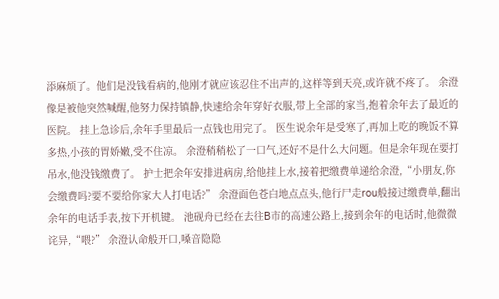添麻烦了。他们是没钱看病的,他刚才就应该忍住不出声的,这样等到天亮,或许就不疼了。 余澄像是被他突然喊醒,他努力保持镇静,快速给余年穿好衣服,带上全部的家当,抱着余年去了最近的医院。 挂上急诊后,余年手里最后一点钱也用完了。 医生说余年是受寒了,再加上吃的晚饭不算多热,小孩的胃娇嫩,受不住凉。 余澄稍稍松了一口气,还好不是什么大问题。但是余年现在要打吊水,他没钱缴费了。 护士把余年安排进病房,给他挂上水,接着把缴费单递给余澄,“小朋友,你会缴费吗?要不要给你家大人打电话?” 余澄面色苍白地点点头,他行尸走rou般接过缴费单,翻出余年的电话手表,按下开机键。 池砚舟已经在去往B市的高速公路上,接到余年的电话时,他微微诧异,“喂?” 余澄认命般开口,嗓音隐隐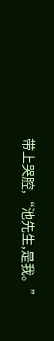带上哭腔,“池先生,是我。”